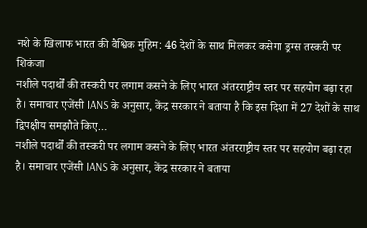नशे के खिलाफ भारत की वैश्विक मुहिम: 46 देशों के साथ मिलकर कसेगा ड्रग्स तस्करी पर शिकंजा
नशीले पदार्थों की तस्करी पर लगाम कसने के लिए भारत अंतरराष्ट्रीय स्तर पर सहयोग बढ़ा रहा है। समाचार एजेंसी IANS के अनुसार, केंद्र सरकार ने बताया है कि इस दिशा में 27 देशों के साथ द्विपक्षीय समझौते किए…
नशीले पदार्थों की तस्करी पर लगाम कसने के लिए भारत अंतरराष्ट्रीय स्तर पर सहयोग बढ़ा रहा है। समाचार एजेंसी IANS के अनुसार, केंद्र सरकार ने बताया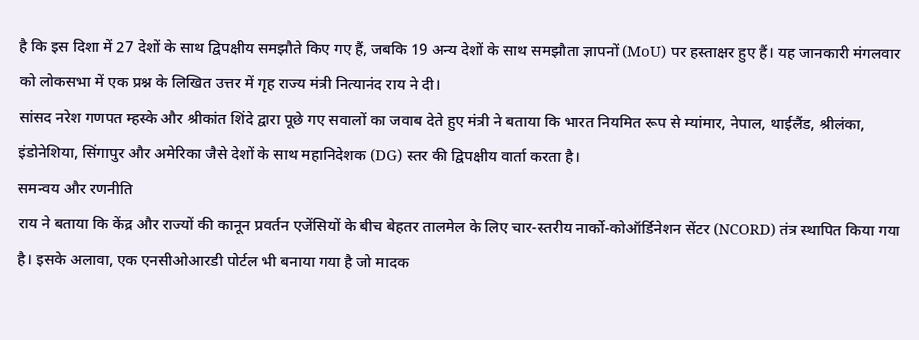है कि इस दिशा में 27 देशों के साथ द्विपक्षीय समझौते किए गए हैं, जबकि 19 अन्य देशों के साथ समझौता ज्ञापनों (MoU) पर हस्ताक्षर हुए हैं। यह जानकारी मंगलवार को लोकसभा में एक प्रश्न के लिखित उत्तर में गृह राज्य मंत्री नित्यानंद राय ने दी।
सांसद नरेश गणपत म्हस्के और श्रीकांत शिंदे द्वारा पूछे गए सवालों का जवाब देते हुए मंत्री ने बताया कि भारत नियमित रूप से म्यांमार, नेपाल, थाईलैंड, श्रीलंका, इंडोनेशिया, सिंगापुर और अमेरिका जैसे देशों के साथ महानिदेशक (DG) स्तर की द्विपक्षीय वार्ता करता है।
समन्वय और रणनीति
राय ने बताया कि केंद्र और राज्यों की कानून प्रवर्तन एजेंसियों के बीच बेहतर तालमेल के लिए चार-स्तरीय नार्को-कोऑर्डिनेशन सेंटर (NCORD) तंत्र स्थापित किया गया है। इसके अलावा, एक एनसीओआरडी पोर्टल भी बनाया गया है जो मादक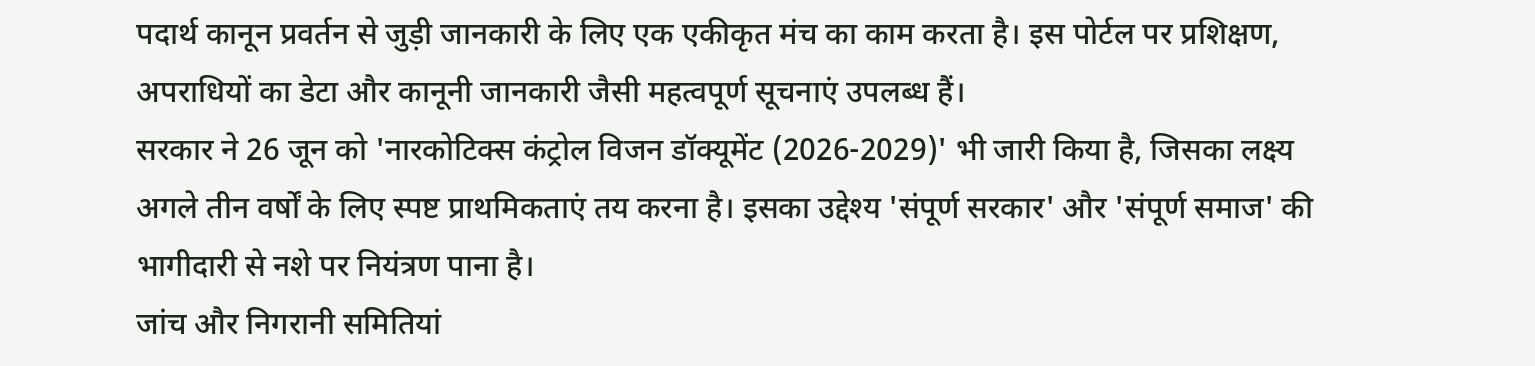पदार्थ कानून प्रवर्तन से जुड़ी जानकारी के लिए एक एकीकृत मंच का काम करता है। इस पोर्टल पर प्रशिक्षण, अपराधियों का डेटा और कानूनी जानकारी जैसी महत्वपूर्ण सूचनाएं उपलब्ध हैं।
सरकार ने 26 जून को 'नारकोटिक्स कंट्रोल विजन डॉक्यूमेंट (2026-2029)' भी जारी किया है, जिसका लक्ष्य अगले तीन वर्षों के लिए स्पष्ट प्राथमिकताएं तय करना है। इसका उद्देश्य 'संपूर्ण सरकार' और 'संपूर्ण समाज' की भागीदारी से नशे पर नियंत्रण पाना है।
जांच और निगरानी समितियां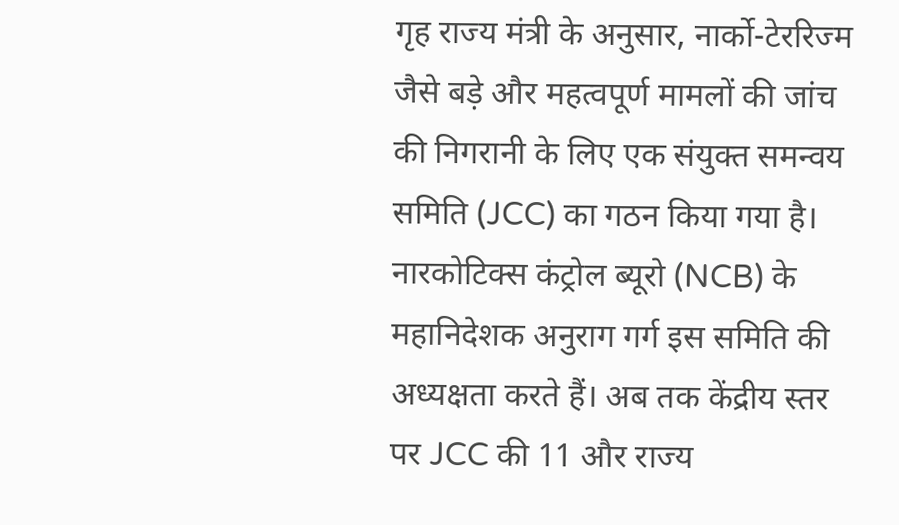गृह राज्य मंत्री के अनुसार, नार्को-टेररिज्म जैसे बड़े और महत्वपूर्ण मामलों की जांच की निगरानी के लिए एक संयुक्त समन्वय समिति (JCC) का गठन किया गया है। नारकोटिक्स कंट्रोल ब्यूरो (NCB) के महानिदेशक अनुराग गर्ग इस समिति की अध्यक्षता करते हैं। अब तक केंद्रीय स्तर पर JCC की 11 और राज्य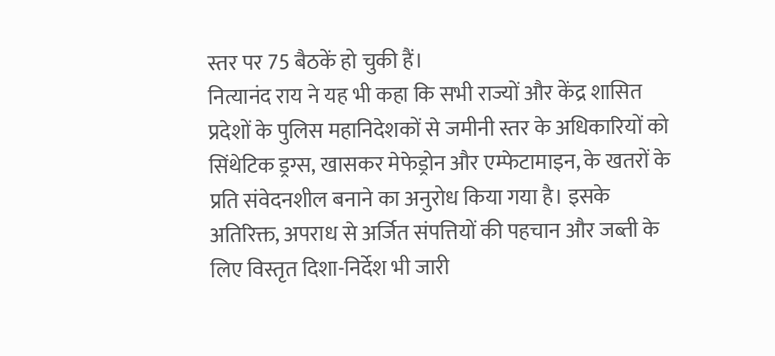स्तर पर 75 बैठकें हो चुकी हैं।
नित्यानंद राय ने यह भी कहा कि सभी राज्यों और केंद्र शासित प्रदेशों के पुलिस महानिदेशकों से जमीनी स्तर के अधिकारियों को सिंथेटिक ड्रग्स, खासकर मेफेड्रोन और एम्फेटामाइन, के खतरों के प्रति संवेदनशील बनाने का अनुरोध किया गया है। इसके अतिरिक्त, अपराध से अर्जित संपत्तियों की पहचान और जब्ती के लिए विस्तृत दिशा-निर्देश भी जारी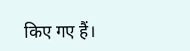किए गए हैं।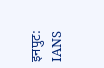इनपुट: IANS